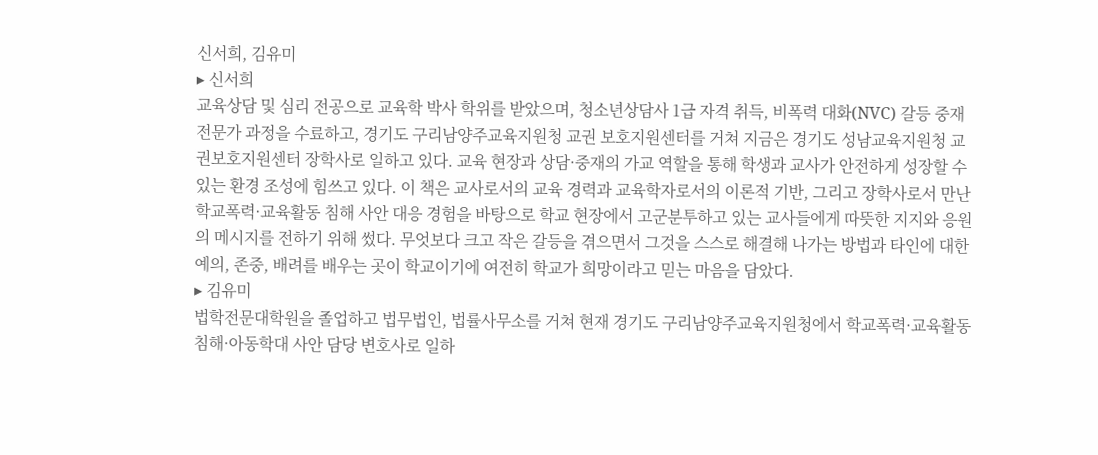신서희, 김유미
▸ 신서희
교육상담 및 심리 전공으로 교육학 박사 학위를 받았으며, 청소년상담사 1급 자격 취득, 비폭력 대화(NVC) 갈등 중재 전문가 과정을 수료하고, 경기도 구리남양주교육지원청 교권 보호지원센터를 거쳐 지금은 경기도 성남교육지원청 교권보호지원센터 장학사로 일하고 있다. 교육 현장과 상담·중재의 가교 역할을 통해 학생과 교사가 안전하게 성장할 수 있는 환경 조성에 힘쓰고 있다. 이 책은 교사로서의 교육 경력과 교육학자로서의 이론적 기반, 그리고 장학사로서 만난 학교폭력·교육활동 침해 사안 대응 경험을 바탕으로 학교 현장에서 고군분투하고 있는 교사들에게 따뜻한 지지와 응원의 메시지를 전하기 위해 썼다. 무엇보다 크고 작은 갈등을 겪으면서 그것을 스스로 해결해 나가는 방법과 타인에 대한 예의, 존중, 배려를 배우는 곳이 학교이기에 여전히 학교가 희망이라고 믿는 마음을 담았다.
▸ 김유미
법학전문대학원을 졸업하고 법무법인, 법률사무소를 거쳐 현재 경기도 구리남양주교육지원청에서 학교폭력·교육활동 침해·아동학대 사안 담당 변호사로 일하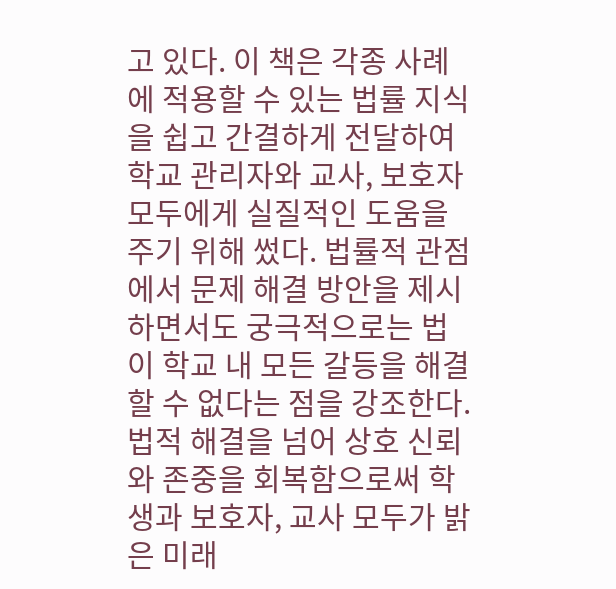고 있다. 이 책은 각종 사례에 적용할 수 있는 법률 지식을 쉽고 간결하게 전달하여 학교 관리자와 교사, 보호자 모두에게 실질적인 도움을 주기 위해 썼다. 법률적 관점에서 문제 해결 방안을 제시하면서도 궁극적으로는 법이 학교 내 모든 갈등을 해결할 수 없다는 점을 강조한다. 법적 해결을 넘어 상호 신뢰와 존중을 회복함으로써 학생과 보호자, 교사 모두가 밝은 미래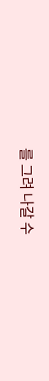를 그려 나갈 수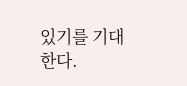있기를 기대한다.